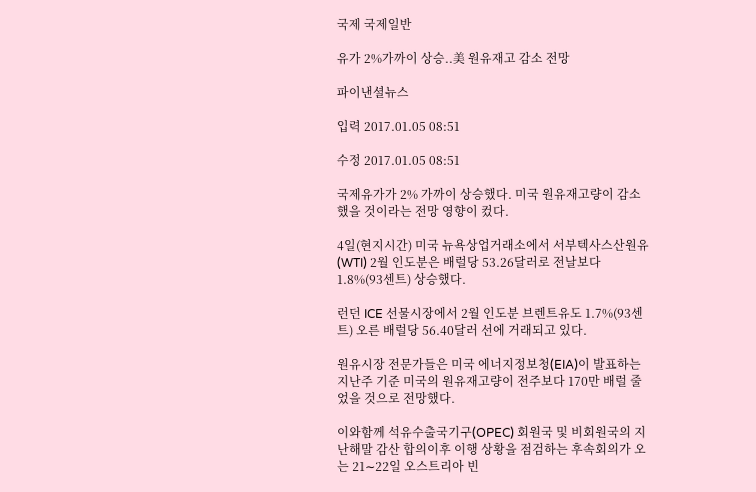국제 국제일반

유가 2%가까이 상승..美 원유재고 감소 전망

파이낸셜뉴스

입력 2017.01.05 08:51

수정 2017.01.05 08:51

국제유가가 2% 가까이 상승했다. 미국 원유재고량이 감소했을 것이라는 전망 영향이 컸다.

4일(현지시간) 미국 뉴욕상업거래소에서 서부텍사스산원유(WTI) 2월 인도분은 배럴당 53.26달러로 전날보다 1.8%(93센트) 상승했다.

런던 ICE 선물시장에서 2월 인도분 브렌트유도 1.7%(93센트) 오른 배럴당 56.40달러 선에 거래되고 있다.

원유시장 전문가들은 미국 에너지정보청(EIA)이 발표하는 지난주 기준 미국의 원유재고량이 전주보다 170만 배럴 줄었을 것으로 전망했다.

이와함께 석유수출국기구(OPEC) 회원국 및 비회원국의 지난해말 감산 합의이후 이행 상황을 점검하는 후속회의가 오는 21∼22일 오스트리아 빈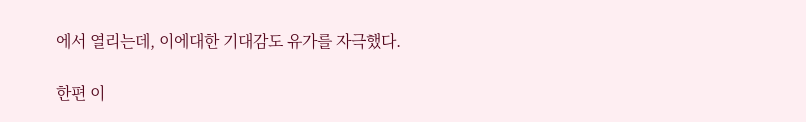에서 열리는데, 이에대한 기대감도 유가를 자극했다.

한편 이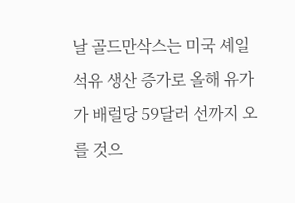날 골드만삭스는 미국 셰일석유 생산 증가로 올해 유가가 배럴당 59달러 선까지 오를 것으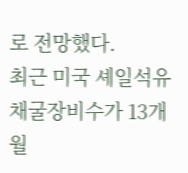로 전망했다.
최근 미국 셰일석유 채굴장비수가 13개월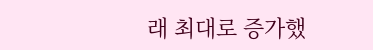래 최대로 증가했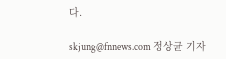다.

skjung@fnnews.com 정상균 기자